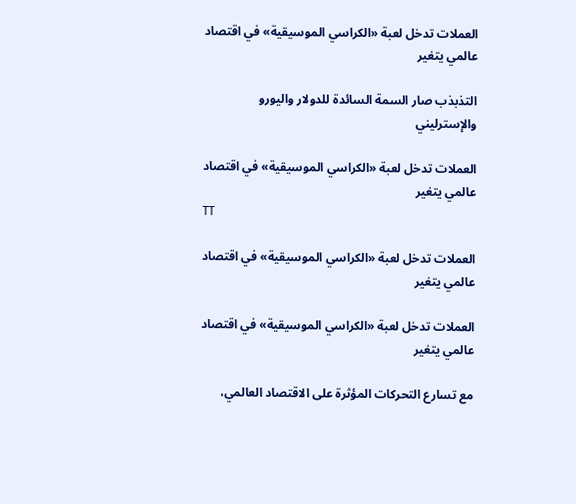العملات تدخل لعبة «الكراسي الموسيقية» في اقتصاد عالمي يتغير

التذبذب صار السمة السائدة للدولار واليورو والإسترليني

العملات تدخل لعبة «الكراسي الموسيقية» في اقتصاد عالمي يتغير
TT

العملات تدخل لعبة «الكراسي الموسيقية» في اقتصاد عالمي يتغير

العملات تدخل لعبة «الكراسي الموسيقية» في اقتصاد عالمي يتغير

مع تسارع التحركات المؤثرة على الاقتصاد العالمي،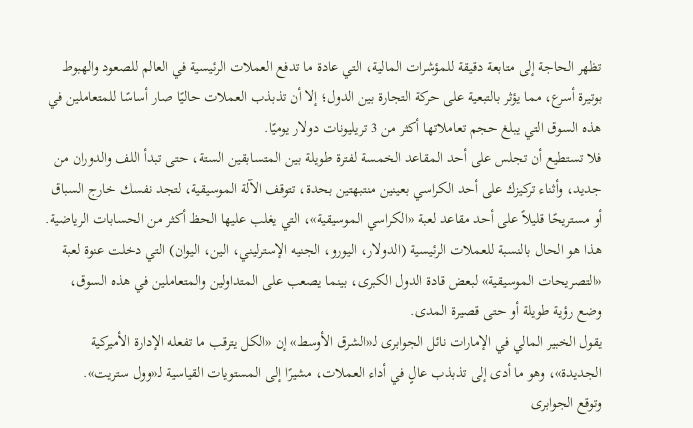تظهر الحاجة إلى متابعة دقيقة للمؤشرات المالية، التي عادة ما تدفع العملات الرئيسية في العالم للصعود والهبوط بوتيرة أسرع، مما يؤثر بالتبعية على حركة التجارة بين الدول؛ إلا أن تذبذب العملات حاليًا صار أساسًا للمتعاملين في هذه السوق التي يبلغ حجم تعاملاتها أكثر من 3 تريليونات دولار يوميًا.
فلا تستطيع أن تجلس على أحد المقاعد الخمسة لفترة طويلة بين المتسابقين الستة، حتى تبدأ اللف والدوران من جديد، وأثناء تركيزك على أحد الكراسي بعينين منتبهتين بحدة، تتوقف الآلة الموسيقية، لتجد نفسك خارج السباق أو مستريحًا قليلاً على أحد مقاعد لعبة «الكراسي الموسيقية»، التي يغلب عليها الحظ أكثر من الحسابات الرياضية.
هذا هو الحال بالنسبة للعملات الرئيسية (الدولار، اليورو، الجنيه الإسترليني، الين، اليوان) التي دخلت عنوة لعبة «التصريحات الموسيقية» لبعض قادة الدول الكبرى، بينما يصعب على المتداولين والمتعاملين في هذه السوق، وضع رؤية طويلة أو حتى قصيرة المدى.
يقول الخبير المالي في الإمارات نائل الجوابرى لـ«الشرق الأوسط» إن «الكل يترقب ما تفعله الإدارة الأميركية الجديدة»، وهو ما أدى إلى تذبذب عالٍ في أداء العملات، مشيرًا إلى المستويات القياسية لـ«وول ستريت».
وتوقع الجوابرى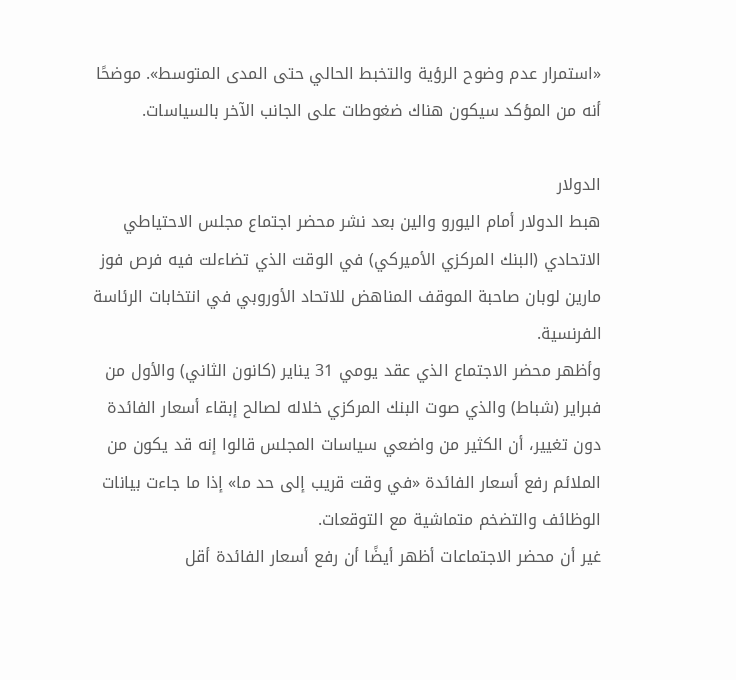«استمرار عدم وضوح الرؤية والتخبط الحالي حتى المدى المتوسط». موضحًا أنه من المؤكد سيكون هناك ضغوطات على الجانب الآخر بالسياسات.

الدولار
هبط الدولار أمام اليورو والين بعد نشر محضر اجتماع مجلس الاحتياطي الاتحادي (البنك المركزي الأميركي) في الوقت الذي تضاءلت فيه فرص فوز مارين لوبان صاحبة الموقف المناهض للاتحاد الأوروبي في انتخابات الرئاسة الفرنسية.
وأظهر محضر الاجتماع الذي عقد يومي 31 يناير (كانون الثاني) والأول من فبراير (شباط) والذي صوت البنك المركزي خلاله لصالح إبقاء أسعار الفائدة دون تغيير، أن الكثير من واضعي سياسات المجلس قالوا إنه قد يكون من الملائم رفع أسعار الفائدة «في وقت قريب إلى حد ما» إذا ما جاءت بيانات الوظائف والتضخم متماشية مع التوقعات.
غير أن محضر الاجتماعات أظهر أيضًا أن رفع أسعار الفائدة أقل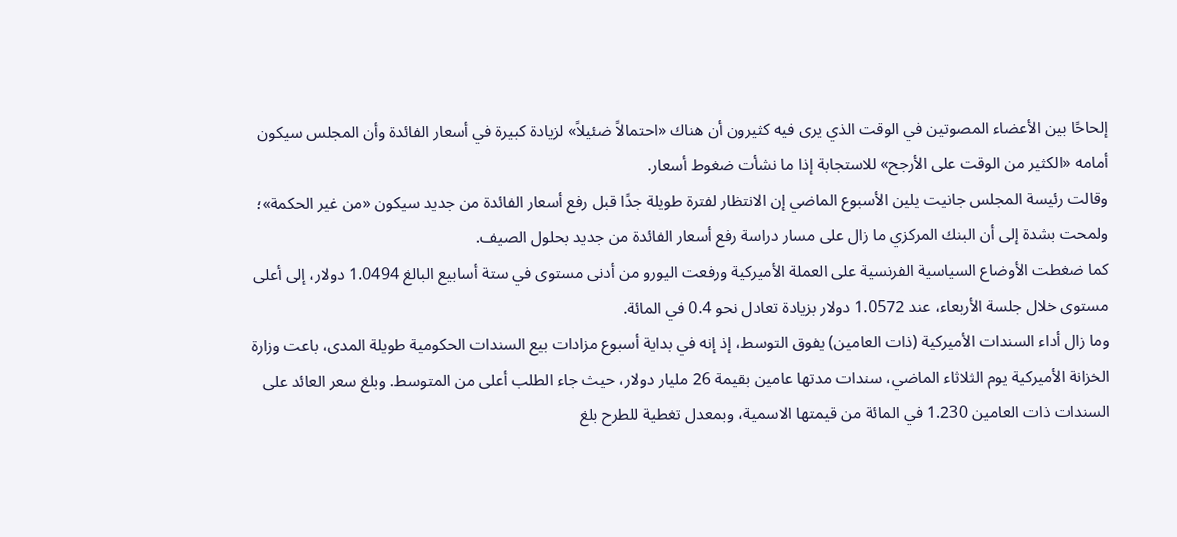إلحاحًا بين الأعضاء المصوتين في الوقت الذي يرى فيه كثيرون أن هناك «احتمالاً ضئيلاً» لزيادة كبيرة في أسعار الفائدة وأن المجلس سيكون أمامه «الكثير من الوقت على الأرجح» للاستجابة إذا ما نشأت ضغوط أسعار.
وقالت رئيسة المجلس جانيت يلين الأسبوع الماضي إن الانتظار لفترة طويلة جدًا قبل رفع أسعار الفائدة من جديد سيكون «من غير الحكمة»؛ ولمحت بشدة إلى أن البنك المركزي ما زال على مسار دراسة رفع أسعار الفائدة من جديد بحلول الصيف.
كما ضغطت الأوضاع السياسية الفرنسية على العملة الأميركية ورفعت اليورو من أدنى مستوى في ستة أسابيع البالغ 1.0494 دولار، إلى أعلى مستوى خلال جلسة الأربعاء، عند 1.0572 دولار بزيادة تعادل نحو 0.4 في المائة.
وما زال أداء السندات الأميركية (ذات العامين) يفوق التوسط، إذ إنه في بداية أسبوع مزادات بيع السندات الحكومية طويلة المدى، باعت وزارة الخزانة الأميركية يوم الثلاثاء الماضي، سندات مدتها عامين بقيمة 26 مليار دولار، حيث جاء الطلب أعلى من المتوسط. وبلغ سعر العائد على السندات ذات العامين 1.230 في المائة من قيمتها الاسمية، وبمعدل تغطية للطرح بلغ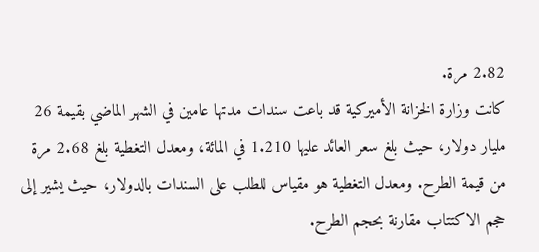2.82 مرة.
كانت وزارة الخزانة الأميركية قد باعت سندات مدتها عامين في الشهر الماضي بقيمة 26 مليار دولار، حيث بلغ سعر العائد عليها 1.210 في المائة، ومعدل التغطية بلغ 2.68 مرة من قيمة الطرح. ومعدل التغطية هو مقياس للطلب على السندات بالدولار، حيث يشير إلى حجم الاكتتاب مقارنة بحجم الطرح.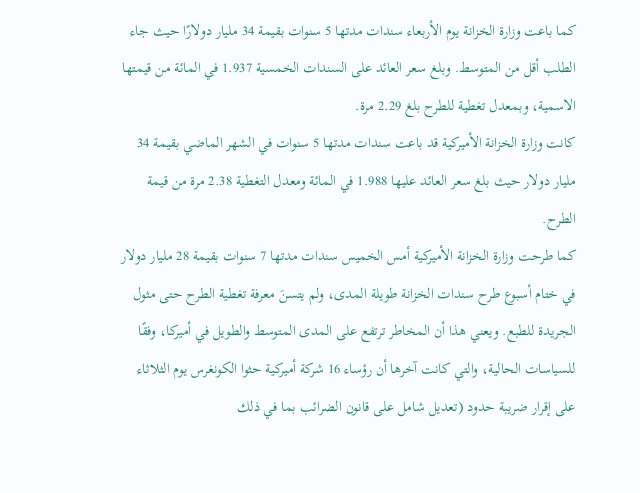كما باعت وزارة الخزانة يوم الأربعاء سندات مدتها 5 سنوات بقيمة 34 مليار دولارًا حيث جاء الطلب أقل من المتوسط. وبلغ سعر العائد على السندات الخمسية 1.937 في المائة من قيمتها الاسمية، وبمعدل تغطية للطرح بلغ 2.29 مرة.
كانت وزارة الخزانة الأميركية قد باعت سندات مدتها 5 سنوات في الشهر الماضي بقيمة 34 مليار دولار حيث بلغ سعر العائد عليها 1.988 في المائة ومعدل التغطية 2.38 مرة من قيمة الطرح.
كما طرحت وزارة الخزانة الأميركية أمس الخميس سندات مدتها 7 سنوات بقيمة 28 مليار دولار في ختام أسبوع طرح سندات الخزانة طويلة المدى، ولم يتسنَ معرفة تغطية الطرح حتى مثول الجريدة للطبع. ويعني هذا أن المخاطر ترتفع على المدى المتوسط والطويل في أميركا، وفقًا للسياسات الحالية، والتي كانت آخرها أن رؤساء 16 شركة أميركية حثوا الكونغرس يوم الثلاثاء على إقرار ضريبة حدود (تعديل شامل على قانون الضرائب بما في ذلك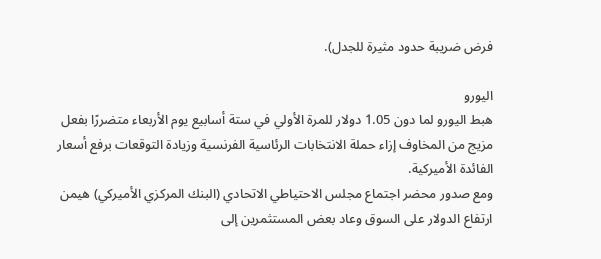فرض ضريبة حدود مثيرة للجدل).

اليورو
هبط اليورو لما دون 1.05 دولار للمرة الأولي في ستة أسابيع يوم الأربعاء متضررًا بفعل مزيج من المخاوف إزاء حملة الانتخابات الرئاسية الفرنسية وزيادة التوقعات برفع أسعار الفائدة الأميركية.
ومع صدور محضر اجتماع مجلس الاحتياطي الاتحادي (البنك المركزي الأميركي) هيمن ارتفاع الدولار على السوق وعاد بعض المستثمرين إلى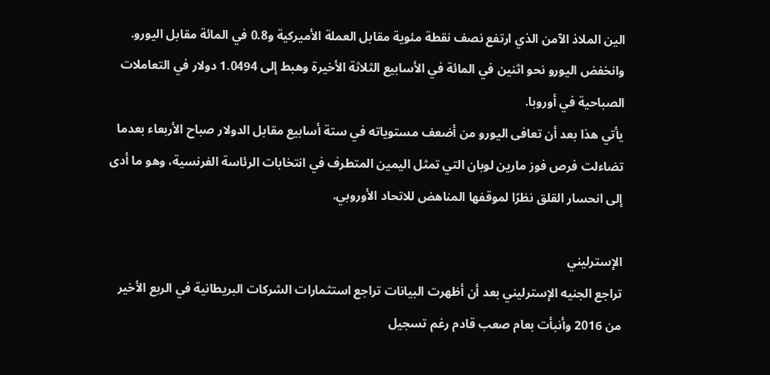الين الملاذ الآمن الذي ارتفع نصف نقطة مئوية مقابل العملة الأميركية و0.8 في المائة مقابل اليورو.
وانخفض اليورو نحو اثنين في المائة في الأسابيع الثلاثة الأخيرة وهبط إلى 1.0494 دولار في التعاملات الصباحية في أوروبا.
يأتي هذا بعد أن تعافى اليورو من أضعف مستوياته في ستة أسابيع مقابل الدولار صباح الأربعاء بعدما تضاءلت فرص فوز مارين لوبان التي تمثل اليمين المتطرف في انتخابات الرئاسة الفرنسية، وهو ما أدى إلى انحسار القلق نظرًا لموقفها المناهض للاتحاد الأوروبي.

الإسترليني
تراجع الجنيه الإسترليني بعد أن أظهرت البيانات تراجع استثمارات الشركات البريطانية في الربع الأخير من 2016 وأنبأت بعام صعب قادم رغم تسجيل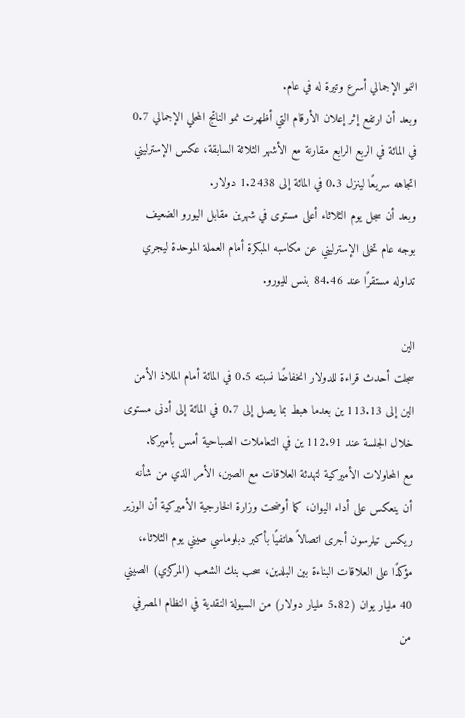النمو الإجمالي أسرع وتيرة له في عام.
وبعد أن ارتفع إثر إعلان الأرقام التي أظهرت نمو الناتج المحلي الإجمالي 0.7 في المائة في الربع الرابع مقارنة مع الأشهر الثلاثة السابقة، عكس الإسترليني اتجاهه سريعًا لينزل 0.3 في المائة إلى 1.2438 دولار.
وبعد أن سجل يوم الثلاثاء أعلى مستوى في شهرين مقابل اليورو الضعيف بوجه عام تخلى الإسترليني عن مكاسبه المبكرة أمام العملة الموحدة ليجري تداوله مستقرًا عند 84.46 بنس لليورو.

الين
سجلت أحدث قراءة للدولار انخفاضًا نسبته 0.5 في المائة أمام الملاذ الأمن الين إلى 113.13 ين بعدما هبط بما يصل إلى 0.7 في المائة إلى أدنى مستوى خلال الجلسة عند 112.91 ين في التعاملات الصباحية أمس بأميركا.
مع المحاولات الأميركية لتهدئة العلاقات مع الصين، الأمر الذي من شأنه أن ينعكس على أداء اليوان، كما أوضحت وزارة الخارجية الأميركية أن الوزير ريكس تيلرسون أجرى اتصالاً هاتفيًا بأكبر دبلوماسي صيني يوم الثلاثاء، مؤكدًا على العلاقات البناءة بين البلدين، سحب بنك الشعب (المركزي) الصيني 40 مليار يوان (5.82 مليار دولار) من السيولة النقدية في النظام المصرفي من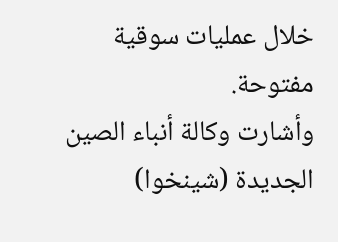خلال عمليات سوقية مفتوحة.
وأشارت وكالة أنباء الصين الجديدة (شينخوا)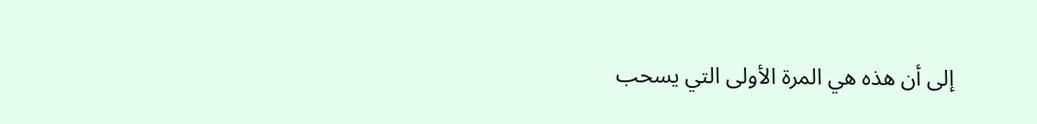إلى أن هذه هي المرة الأولى التي يسحب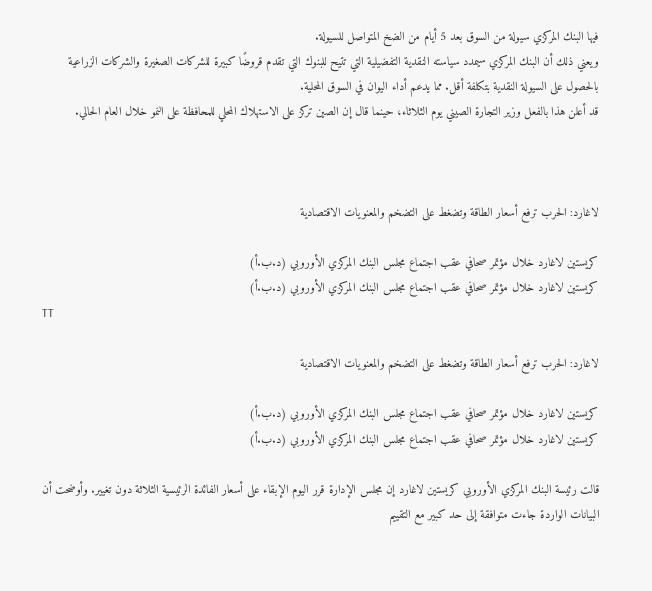فيها البنك المركزي سيولة من السوق بعد 5 أيام من الضخ المتواصل للسيولة.
ويعني ذلك أن البنك المركزي سيمدد سياسته النقدية التفضيلية التي تتيح للبنوك التي تقدم قروضًا كبيرة للشركات الصغيرة والشركات الزراعية بالحصول على السيولة النقدية بتكلفة أقل. مما يدعم أداء اليوان في السوق المحلية.
قد أعلن هذا بالفعل وزير التجارة الصيني يوم الثلاثاء، حينما قال إن الصين تركز على الاستهلاك المحلي للمحافظة على النمو خلال العام الحالي.



لاغارد: الحرب ترفع أسعار الطاقة وتضغط على التضخم والمعنويات الاقتصادية

كريستين لاغارد خلال مؤتمر صحافي عقب اجتماع مجلس البنك المركزي الأوروبي (د.ب.أ)
كريستين لاغارد خلال مؤتمر صحافي عقب اجتماع مجلس البنك المركزي الأوروبي (د.ب.أ)
TT

لاغارد: الحرب ترفع أسعار الطاقة وتضغط على التضخم والمعنويات الاقتصادية

كريستين لاغارد خلال مؤتمر صحافي عقب اجتماع مجلس البنك المركزي الأوروبي (د.ب.أ)
كريستين لاغارد خلال مؤتمر صحافي عقب اجتماع مجلس البنك المركزي الأوروبي (د.ب.أ)

قالت رئيسة البنك المركزي الأوروبي كريستين لاغارد إن مجلس الإدارة قرر اليوم الإبقاء على أسعار الفائدة الرئيسية الثلاثة دون تغيير. وأوضحت أن البيانات الواردة جاءت متوافقة إلى حد كبير مع التقييم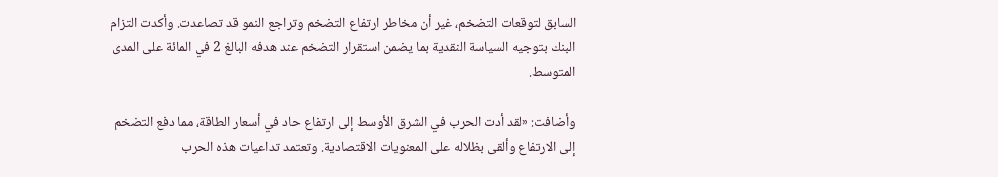السابق لتوقعات التضخم، غير أن مخاطر ارتفاع التضخم وتراجع النمو قد تصاعدت. وأكدت التزام البنك بتوجيه السياسة النقدية بما يضمن استقرار التضخم عند هدفه البالغ 2 في المائة على المدى المتوسط.

وأضافت: «لقد أدت الحرب في الشرق الأوسط إلى ارتفاع حاد في أسعار الطاقة، مما دفع التضخم إلى الارتفاع وألقى بظلاله على المعنويات الاقتصادية. وتعتمد تداعيات هذه الحرب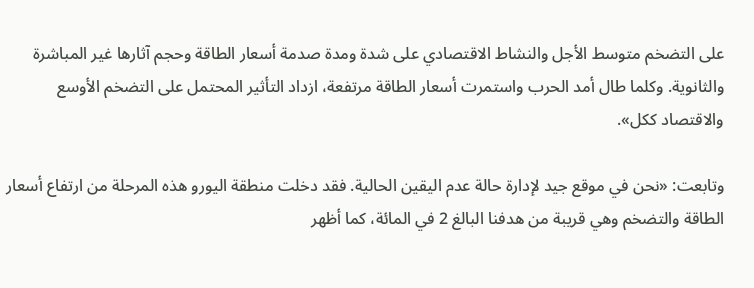على التضخم متوسط الأجل والنشاط الاقتصادي على شدة ومدة صدمة أسعار الطاقة وحجم آثارها غير المباشرة والثانوية. وكلما طال أمد الحرب واستمرت أسعار الطاقة مرتفعة، ازداد التأثير المحتمل على التضخم الأوسع والاقتصاد ككل».

وتابعت: «نحن في موقع جيد لإدارة حالة عدم اليقين الحالية. فقد دخلت منطقة اليورو هذه المرحلة من ارتفاع أسعار الطاقة والتضخم وهي قريبة من هدفنا البالغ 2 في المائة، كما أظهر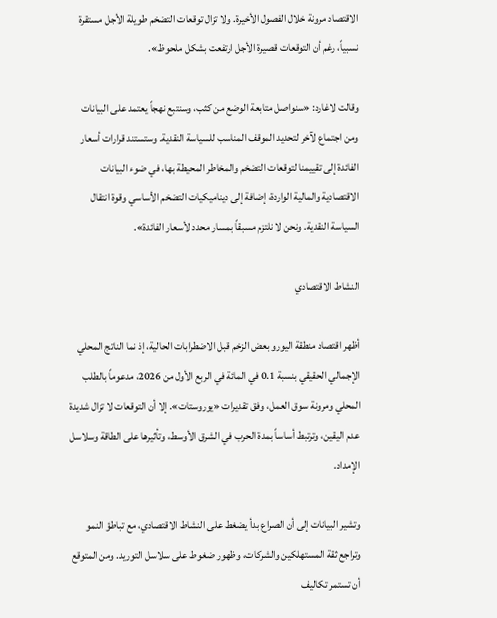الاقتصاد مرونة خلال الفصول الأخيرة. ولا تزال توقعات التضخم طويلة الأجل مستقرة نسبياً، رغم أن التوقعات قصيرة الأجل ارتفعت بشكل ملحوظ».

وقالت لاغارد: «سنواصل متابعة الوضع من كثب، وسنتبع نهجاً يعتمد على البيانات ومن اجتماع لآخر لتحديد الموقف المناسب للسياسة النقدية. وستستند قرارات أسعار الفائدة إلى تقييمنا لتوقعات التضخم والمخاطر المحيطة بها، في ضوء البيانات الاقتصادية والمالية الواردة، إضافة إلى ديناميكيات التضخم الأساسي وقوة انتقال السياسة النقدية. ونحن لا نلتزم مسبقاً بمسار محدد لأسعار الفائدة».

النشاط الاقتصادي

أظهر اقتصاد منطقة اليورو بعض الزخم قبل الاضطرابات الحالية، إذ نما الناتج المحلي الإجمالي الحقيقي بنسبة 0.1 في المائة في الربع الأول من 2026، مدعوماً بالطلب المحلي ومرونة سوق العمل، وفق تقديرات «يوروستات». إلا أن التوقعات لا تزال شديدة عدم اليقين، وترتبط أساساً بمدة الحرب في الشرق الأوسط، وتأثيرها على الطاقة وسلاسل الإمداد.

وتشير البيانات إلى أن الصراع بدأ يضغط على النشاط الاقتصادي، مع تباطؤ النمو وتراجع ثقة المستهلكين والشركات، وظهور ضغوط على سلاسل التوريد. ومن المتوقع أن تستمر تكاليف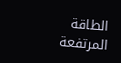الطاقة المرتفعة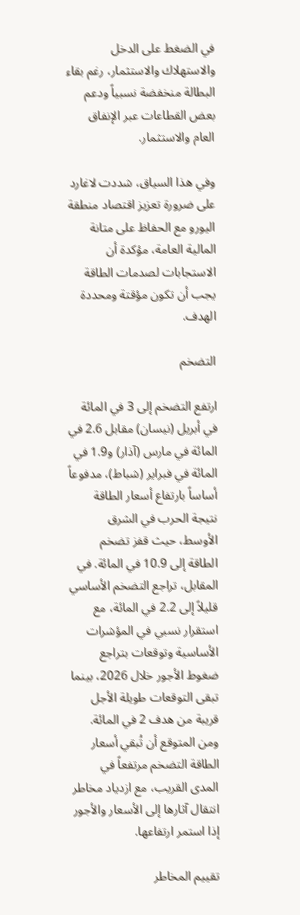في الضغط على الدخل والاستهلاك والاستثمار، رغم بقاء البطالة منخفضة نسبياً ودعم بعض القطاعات عبر الإنفاق العام والاستثمار.

وفي هذا السياق، شددت لاغارد على ضرورة تعزيز اقتصاد منطقة اليورو مع الحفاظ على متانة المالية العامة، مؤكدة أن الاستجابات لصدمات الطاقة يجب أن تكون مؤقتة ومحددة الهدف.

التضخم

ارتفع التضخم إلى 3 في المائة في أبريل (نيسان) مقابل 2.6 في المائة في مارس (آذار) و1.9 في المائة في فبراير (شباط)، مدفوعاً أساساً بارتفاع أسعار الطاقة نتيجة الحرب في الشرق الأوسط، حيث قفز تضخم الطاقة إلى 10.9 في المائة. في المقابل، تراجع التضخم الأساسي قليلاً إلى 2.2 في المائة، مع استقرار نسبي في المؤشرات الأساسية وتوقعات بتراجع ضغوط الأجور خلال 2026، بينما تبقى التوقعات طويلة الأجل قريبة من هدف 2 في المائة. ومن المتوقع أن تُبقي أسعار الطاقة التضخم مرتفعاً في المدى القريب، مع ازدياد مخاطر انتقال آثارها إلى الأسعار والأجور إذا استمر ارتفاعها.

تقييم المخاطر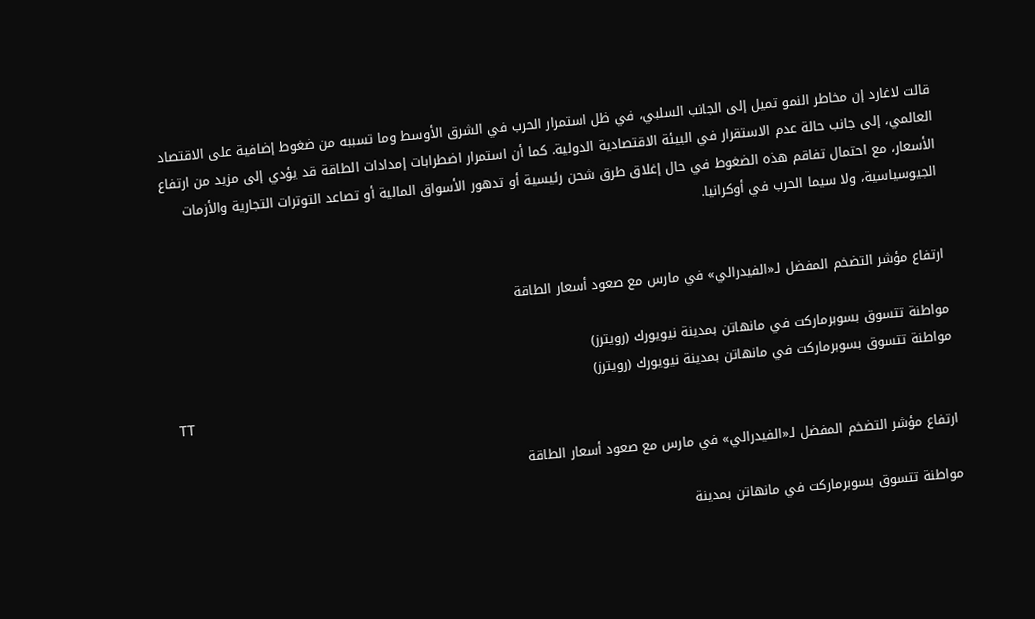قالت لاغارد إن مخاطر النمو تميل إلى الجانب السلبي، في ظل استمرار الحرب في الشرق الأوسط وما تسببه من ضغوط إضافية على الاقتصاد العالمي، إلى جانب حالة عدم الاستقرار في البيئة الاقتصادية الدولية. كما أن استمرار اضطرابات إمدادات الطاقة قد يؤدي إلى مزيد من ارتفاع الأسعار، مع احتمال تفاقم هذه الضغوط في حال إغلاق طرق شحن رئيسية أو تدهور الأسواق المالية أو تصاعد التوترات التجارية والأزمات الجيوسياسية، ولا سيما الحرب في أوكرانيا.


ارتفاع مؤشر التضخم المفضل لـ«الفيدرالي» في مارس مع صعود أسعار الطاقة

مواطنة تتسوق بسوبرماركت في مانهاتن بمدينة نيويورك (رويترز)
مواطنة تتسوق بسوبرماركت في مانهاتن بمدينة نيويورك (رويترز)
TT

ارتفاع مؤشر التضخم المفضل لـ«الفيدرالي» في مارس مع صعود أسعار الطاقة

مواطنة تتسوق بسوبرماركت في مانهاتن بمدينة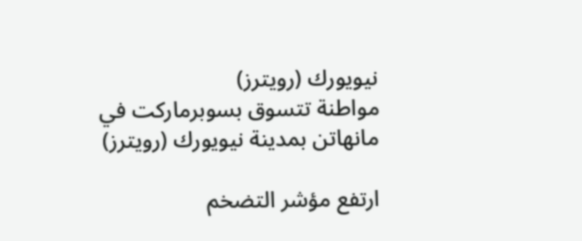نيويورك (رويترز)
مواطنة تتسوق بسوبرماركت في مانهاتن بمدينة نيويورك (رويترز)

ارتفع مؤشر التضخم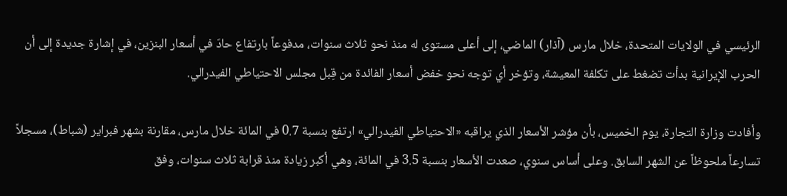الرئيسي في الولايات المتحدة، خلال مارس (آذار) الماضي، إلى أعلى مستوى له منذ نحو ثلاث سنوات، مدفوعاً بارتفاع حادّ في أسعار البنزين، في إشارة جديدة إلى أن الحرب الإيرانية بدأت تضغط على تكلفة المعيشة، وتؤخر أي توجه نحو خفض أسعار الفائدة من قِبل مجلس الاحتياطي الفيدرالي.

وأفادت وزارة التجارة، يوم الخميس، بأن مؤشر الأسعار الذي يراقبه «الاحتياطي الفيدرالي» ارتفع بنسبة 0.7 في المائة خلال مارس، مقارنة بشهر فبراير (شباط)، مسجلاً تسارعاً ملحوظاً عن الشهر السابق. وعلى أساس سنوي، صعدت الأسعار بنسبة 3.5 في المائة، وهي أكبر زيادة منذ قرابة ثلاث سنوات، وفق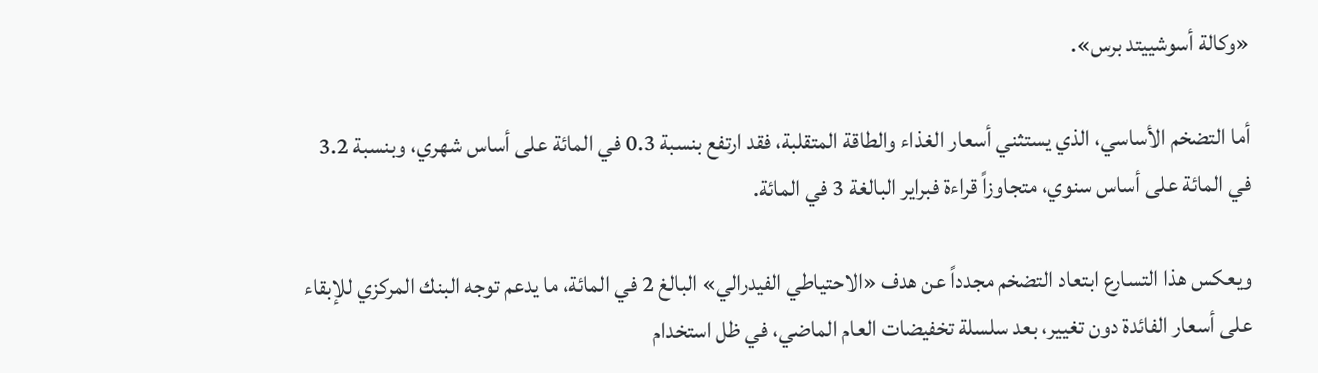«وكالة أسوشييتد برس».

أما التضخم الأساسي، الذي يستثني أسعار الغذاء والطاقة المتقلبة، فقد ارتفع بنسبة 0.3 في المائة على أساس شهري، وبنسبة 3.2 في المائة على أساس سنوي، متجاوزاً قراءة فبراير البالغة 3 في المائة.

ويعكس هذا التسارع ابتعاد التضخم مجدداً عن هدف «الاحتياطي الفيدرالي» البالغ 2 في المائة، ما يدعم توجه البنك المركزي للإبقاء على أسعار الفائدة دون تغيير، بعد سلسلة تخفيضات العام الماضي، في ظل استخدام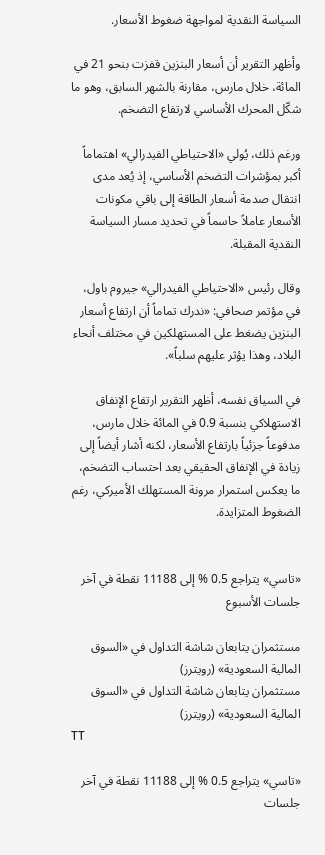السياسة النقدية لمواجهة ضغوط الأسعار.

وأظهر التقرير أن أسعار البنزين قفزت بنحو 21 في المائة، خلال مارس، مقارنة بالشهر السابق، وهو ما شكّل المحرك الأساسي لارتفاع التضخم.

ورغم ذلك، يُولي «الاحتياطي الفيدرالي» اهتماماً أكبر بمؤشرات التضخم الأساسي، إذ يُعد مدى انتقال صدمة أسعار الطاقة إلى باقي مكونات الأسعار عاملاً حاسماً في تحديد مسار السياسة النقدية المقبلة.

وقال رئيس «الاحتياطي الفيدرالي» جيروم باول، في مؤتمر صحافي: «ندرك تماماً أن ارتفاع أسعار البنزين يضغط على المستهلكين في مختلف أنحاء البلاد، وهذا يؤثر عليهم سلباً».

في السياق نفسه، أظهر التقرير ارتفاع الإنفاق الاستهلاكي بنسبة 0.9 في المائة خلال مارس، مدفوعاً جزئياً بارتفاع الأسعار، لكنه أشار أيضاً إلى زيادة في الإنفاق الحقيقي بعد احتساب التضخم، ما يعكس استمرار مرونة المستهلك الأميركي، رغم الضغوط المتزايدة.


«تاسي» يتراجع 0.5 % إلى 11188 نقطة في آخر جلسات الأسبوع

مستثمران يتابعان شاشة التداول في «السوق المالية السعودية» (رويترز)
مستثمران يتابعان شاشة التداول في «السوق المالية السعودية» (رويترز)
TT

«تاسي» يتراجع 0.5 % إلى 11188 نقطة في آخر جلسات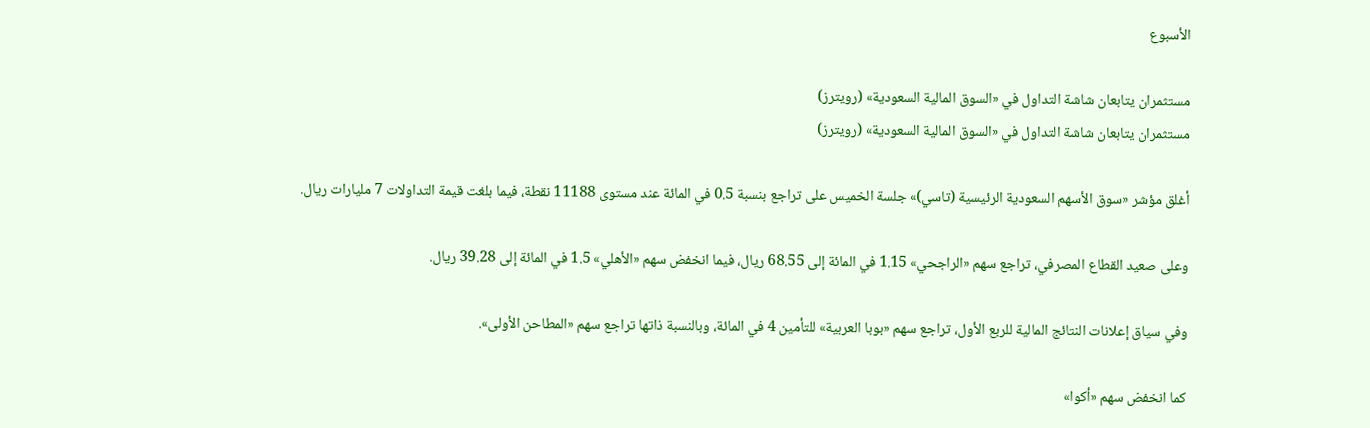الأسبوع

مستثمران يتابعان شاشة التداول في «السوق المالية السعودية» (رويترز)
مستثمران يتابعان شاشة التداول في «السوق المالية السعودية» (رويترز)

أغلق مؤشر «سوق الأسهم السعودية الرئيسية (تاسي)» جلسة الخميس على تراجع بنسبة 0.5 في المائة عند مستوى 11188 نقطة، فيما بلغت قيمة التداولات 7 مليارات ريال.

وعلى صعيد القطاع المصرفي، تراجع سهم «الراجحي» 1.15 في المائة إلى 68.55 ريال، فيما انخفض سهم «الأهلي» 1.5 في المائة إلى 39.28 ريال.

وفي سياق إعلانات النتائج المالية للربع الأول، تراجع سهم «بوبا العربية» للتأمين 4 في المائة، وبالنسبة ذاتها تراجع سهم «المطاحن الأولى».

كما انخفض سهم «أكوا»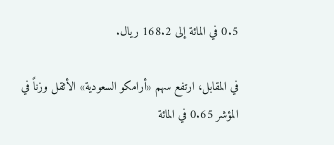0.5 في المائة إلى 168.2 ريال.

في المقابل، ارتفع سهم «أرامكو السعودية» الأثقل وزناً في المؤشر 0.65 في المائة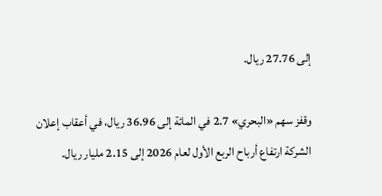إلى 27.76 ريال.

وقفز سهم «البحري» 2.7 في المائة إلى 36.96 ريال، في أعقاب إعلان الشركة ارتفاع أرباح الربع الأول لعام 2026 إلى 2.15 مليار ريال.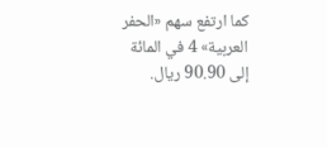كما ارتفع سهم «الحفر العربية» 4 في المائة إلى 90.90 ريال.